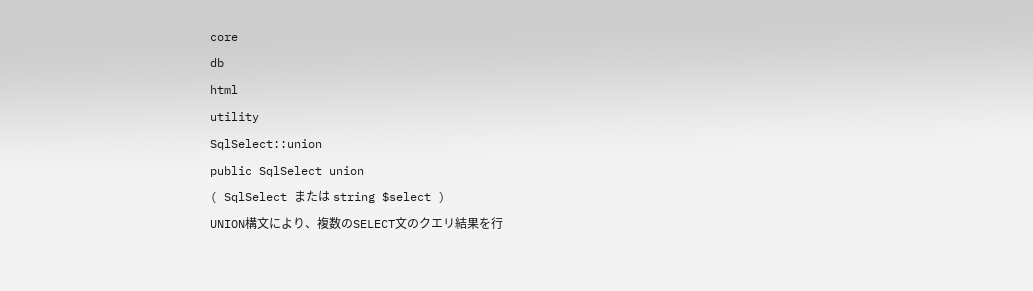core
db
html
utility
SqlSelect::union
public SqlSelect union
( SqlSelect または string $select )
UNION構文により、複数のSELECT文のクエリ結果を行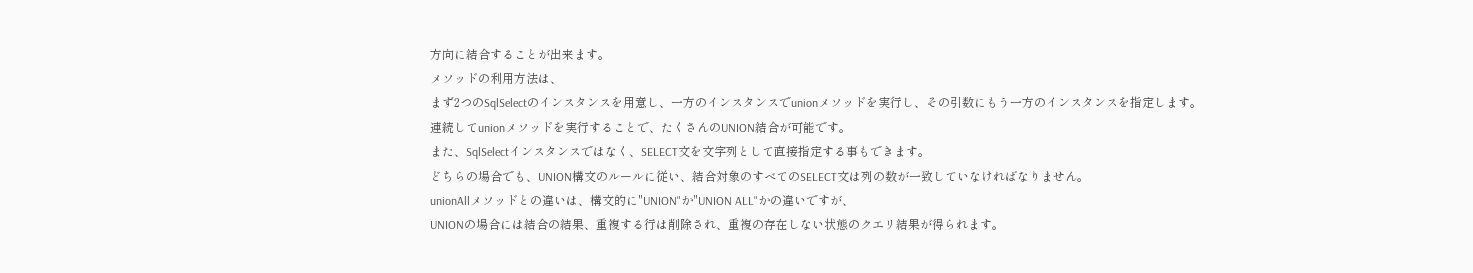方向に結合することが出来ます。
メソッドの利用方法は、
まず2つのSqlSelectのインスタンスを用意し、一方のインスタンスでunionメソッドを実行し、その引数にもう一方のインスタンスを指定します。
連続してunionメソッドを実行することで、たくさんのUNION結合が可能です。
また、SqlSelectインスタンスではなく、SELECT文を文字列として直接指定する事もできます。
どちらの場合でも、UNION構文のルールに従い、結合対象のすべてのSELECT文は列の数が一致していなければなりません。
unionAllメソッドとの違いは、構文的に"UNION"か"UNION ALL"かの違いですが、
UNIONの場合には結合の結果、重複する行は削除され、重複の存在しない状態のクエリ結果が得られます。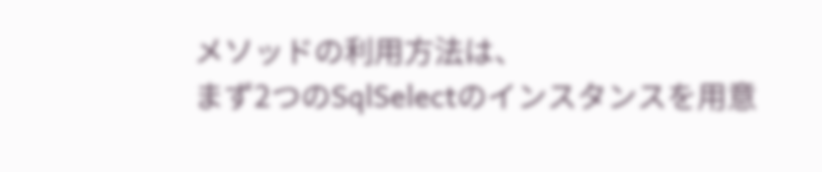メソッドの利用方法は、
まず2つのSqlSelectのインスタンスを用意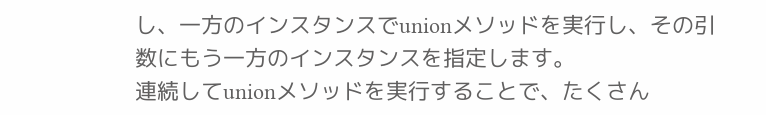し、一方のインスタンスでunionメソッドを実行し、その引数にもう一方のインスタンスを指定します。
連続してunionメソッドを実行することで、たくさん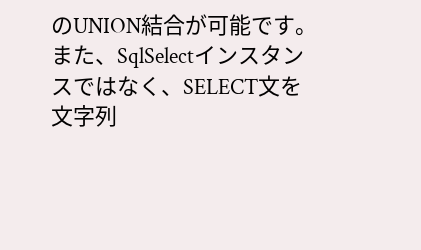のUNION結合が可能です。
また、SqlSelectインスタンスではなく、SELECT文を文字列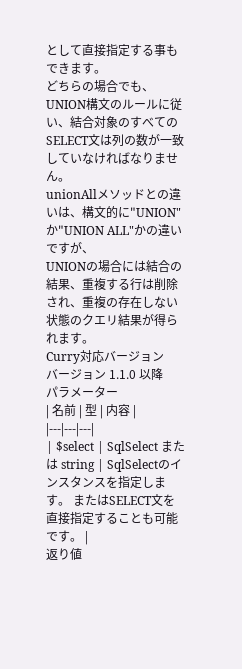として直接指定する事もできます。
どちらの場合でも、UNION構文のルールに従い、結合対象のすべてのSELECT文は列の数が一致していなければなりません。
unionAllメソッドとの違いは、構文的に"UNION"か"UNION ALL"かの違いですが、
UNIONの場合には結合の結果、重複する行は削除され、重複の存在しない状態のクエリ結果が得られます。
Curry対応バージョン
バージョン 1.1.0 以降
パラメーター
| 名前 | 型 | 内容 |
|---|---|---|
| $select | SqlSelect または string | SqlSelectのインスタンスを指定します。 またはSELECT文を直接指定することも可能です。 |
返り値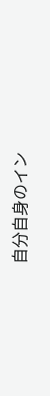自分自身のイン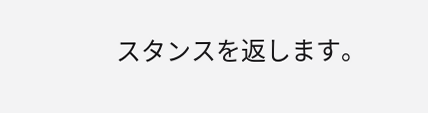スタンスを返します。